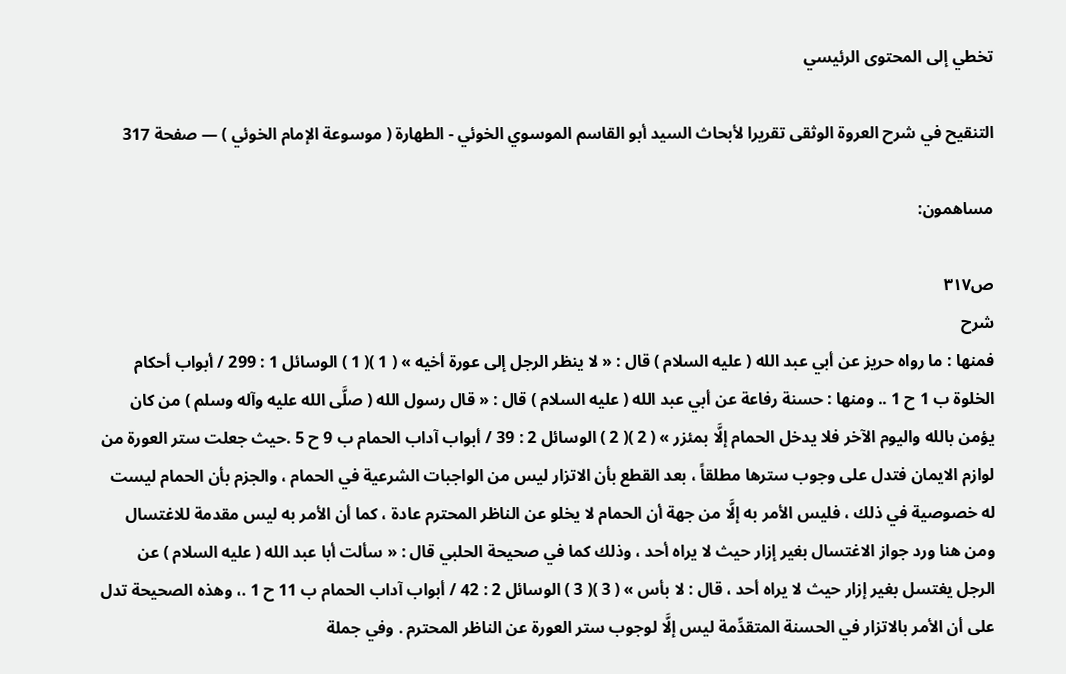تخطي إلى المحتوى الرئيسي

التنقيح في شرح العروة الوثقى تقريرا لأبحاث السيد أبو القاسم الموسوي الخوئي - الطهارة ( موسوعة الإمام الخوئي ) — صفحة 317

مساهمون:

ص٣١٧
شرح
فمنها : ما رواه حريز عن أبي عبد الله ( عليه السلام ) قال : « لا ينظر الرجل إلى عورة أخيه » ( 1 )( 1 ) الوسائل 1 : 299 / أبواب أحكام الخلوة ب 1 ح 1 .. ومنها : حسنة رفاعة عن أبي عبد الله ( عليه السلام ) قال : « قال رسول الله ( صلَّى الله عليه وآله وسلم ) من كان يؤمن بالله واليوم الآخر فلا يدخل الحمام إلَّا بمئزر » ( 2 )( 2 ) الوسائل 2 : 39 / أبواب آداب الحمام ب 9 ح 5 .حيث جعلت ستر العورة من لوازم الايمان فتدل على وجوب سترها مطلقاً ، بعد القطع بأن الاتزار ليس من الواجبات الشرعية في الحمام ، والجزم بأن الحمام ليست له خصوصية في ذلك ، فليس الأمر به إلَّا من جهة أن الحمام لا يخلو عن الناظر المحترم عادة ، كما أن الأمر به ليس مقدمة للاغتسال ومن هنا ورد جواز الاغتسال بغير إزار حيث لا يراه أحد ، وذلك كما في صحيحة الحلبي قال : « سألت أبا عبد الله ( عليه السلام ) عن الرجل يغتسل بغير إزار حيث لا يراه أحد ، قال : لا بأس » ( 3 )( 3 ) الوسائل 2 : 42 / أبواب آداب الحمام ب 11 ح 1 .، وهذه الصحيحة تدل على أن الأمر بالاتزار في الحسنة المتقدِّمة ليس إلَّا لوجوب ستر العورة عن الناظر المحترم . وفي جملة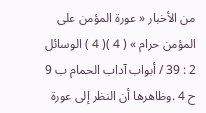من الأخبار « عورة المؤمن على المؤمن حرام » ( 4 )( 4 ) الوسائل 2 : 39 / أبواب آداب الحمام ب 9 ح 4 .وظاهرها أن النظر إلى عورة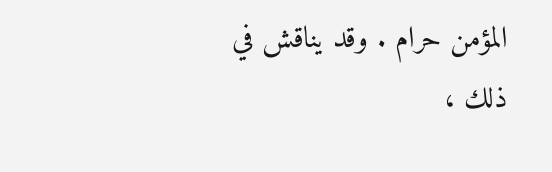المؤمن حرام . وقد يناقش في ذلك ،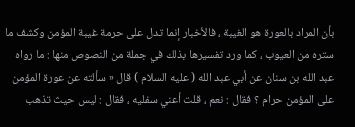بأن المراد بالعورة هو الغيبة ، فالأخبار إنما تدل على حرمة غيبة المؤمن وكشف ما ستره من العيوب ، كما ورد تفسيرها بذلك في جملة من النصوص منها : ما رواه عبد الله بن سنان عن أبي عبد الله ( عليه السلام ) قال « سألته عن عورة المؤمن على المؤمن حرام ؟ فقال : نعم ، قلت أعني سفليه ، فقال : ليس حيث تذهب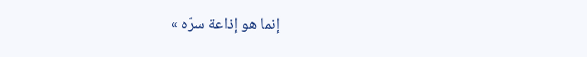إنما هو إذاعة سرّه »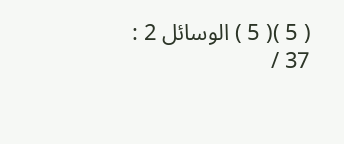( 5 )( 5 ) الوسائل 2 : 37 /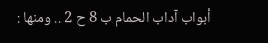أبواب آداب الحمام ب 8 ح 2 .. ومنها :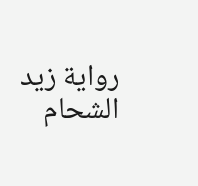رواية زيد الشحام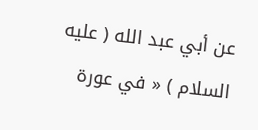عن أبي عبد الله ( عليه السلام ) « في عورة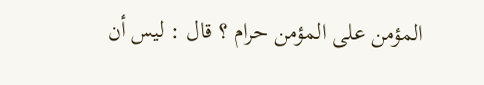المؤمن على المؤمن حرام ؟ قال : ليس أن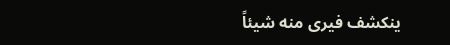ينكشف فيرى منه شيئاً